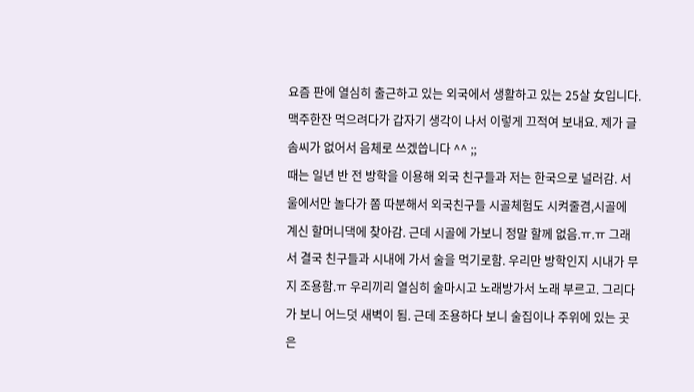요즘 판에 열심히 출근하고 있는 외국에서 생활하고 있는 25살 女입니다. 맥주한잔 먹으려다가 갑자기 생각이 나서 이렇게 끄적여 보내요. 제가 글 솜씨가 없어서 음체로 쓰겠씁니다 ^^ ;;
때는 일년 반 전 방학을 이용해 외국 친구들과 저는 한국으로 널러감. 서울에서만 놀다가 쫌 따분해서 외국친구들 시골체험도 시켜줄겸,시골에 계신 할머니댁에 찾아감. 근데 시골에 가보니 정말 할께 없음.ㅠ.ㅠ 그래서 결국 친구들과 시내에 가서 술을 먹기로함. 우리만 방학인지 시내가 무지 조용함.ㅠ 우리끼리 열심히 술마시고 노래방가서 노래 부르고. 그리다가 보니 어느덧 새벽이 됨. 근데 조용하다 보니 술집이나 주위에 있는 곳은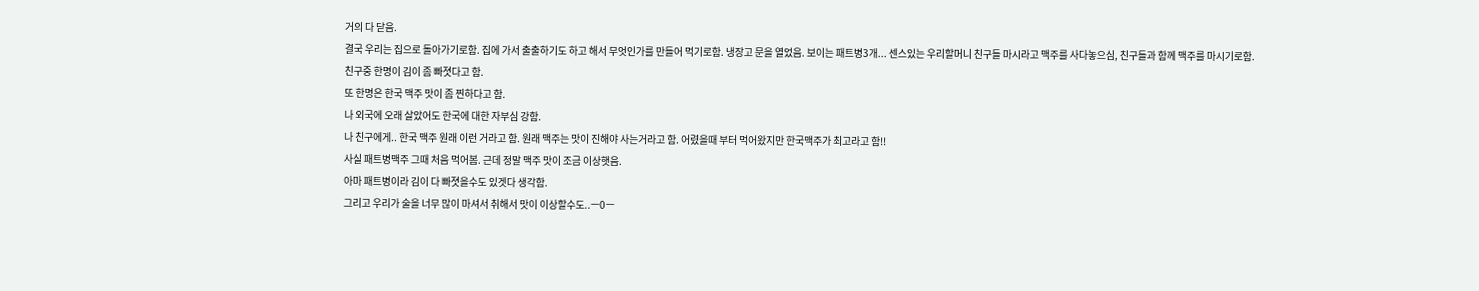거의 다 닫음.
결국 우리는 집으로 돌아가기로함. 집에 가서 출출하기도 하고 해서 무엇인가를 만들어 먹기로함. 냉장고 문을 열었음. 보이는 패트병3개... 센스있는 우리할머니 친구들 마시라고 맥주를 사다놓으심, 친구들과 함께 맥주를 마시기로함.
친구중 한명이 김이 좀 빠졋다고 함.
또 한명은 한국 맥주 맛이 좀 찐하다고 함.
나 외국에 오래 살았어도 한국에 대한 자부심 강함.
나 친구에게.. 한국 맥주 원래 이런 거라고 함. 원래 맥주는 맛이 진해야 사는거라고 함. 어렸을때 부터 먹어왔지만 한국맥주가 최고라고 함!!
사실 패트병맥주 그때 처음 먹어봄. 근데 정말 맥주 맛이 조금 이상햇음.
아마 패트병이라 김이 다 빠졋을수도 있겟다 생각함.
그리고 우리가 술을 너무 많이 마셔서 취해서 맛이 이상할수도..ㅡ0ㅡ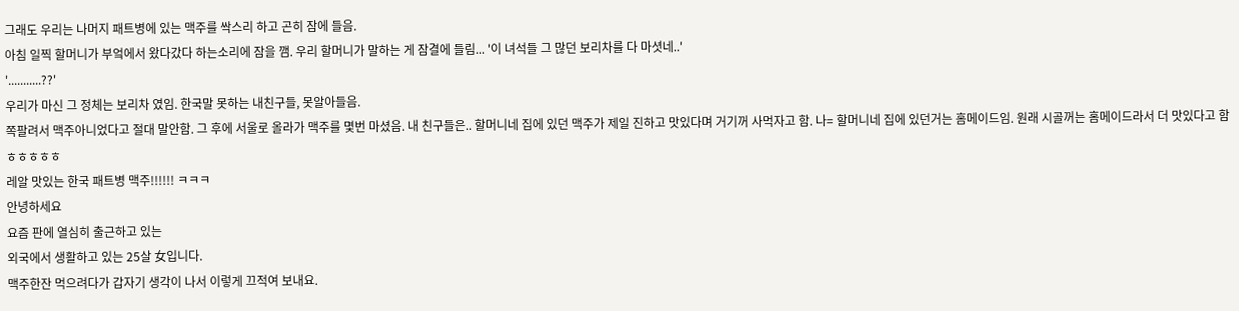그래도 우리는 나머지 패트병에 있는 맥주를 싹스리 하고 곤히 잠에 들음.
아침 일찍 할머니가 부엌에서 왔다갔다 하는소리에 잠을 깸. 우리 할머니가 말하는 게 잠결에 들림... '이 녀석들 그 많던 보리차를 다 마셧네..'
'...........??'
우리가 마신 그 정체는 보리차 였임. 한국말 못하는 내친구들, 못알아들음.
쪽팔려서 맥주아니었다고 절대 말안함. 그 후에 서울로 올라가 맥주를 몇번 마셨음. 내 친구들은.. 할머니네 집에 있던 맥주가 제일 진하고 맛있다며 거기꺼 사먹자고 함. 나= 할머니네 집에 있던거는 홈메이드임. 원래 시골꺼는 홈메이드라서 더 맛있다고 함 ㅎㅎㅎㅎㅎ
레알 맛있는 한국 패트병 맥주!!!!!! ㅋㅋㅋ
안녕하세요
요즘 판에 열심히 출근하고 있는
외국에서 생활하고 있는 25살 女입니다.
맥주한잔 먹으려다가 갑자기 생각이 나서 이렇게 끄적여 보내요.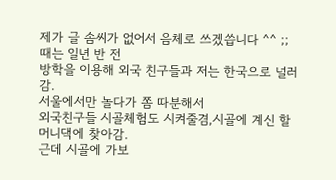제가 글 솜씨가 없어서 음체로 쓰겠씁니다 ^^ ;;
때는 일년 반 전
방학을 이용해 외국 친구들과 저는 한국으로 널러감.
서울에서만 놀다가 쫌 따분해서
외국친구들 시골체험도 시켜줄겸,시골에 계신 할머니댁에 찾아감.
근데 시골에 가보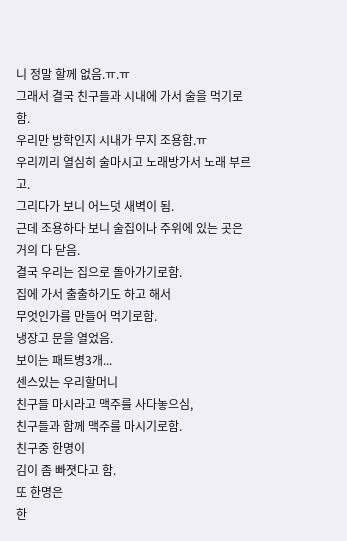니 정말 할께 없음.ㅠ.ㅠ
그래서 결국 친구들과 시내에 가서 술을 먹기로함.
우리만 방학인지 시내가 무지 조용함.ㅠ
우리끼리 열심히 술마시고 노래방가서 노래 부르고.
그리다가 보니 어느덧 새벽이 됨.
근데 조용하다 보니 술집이나 주위에 있는 곳은 거의 다 닫음.
결국 우리는 집으로 돌아가기로함.
집에 가서 출출하기도 하고 해서
무엇인가를 만들어 먹기로함.
냉장고 문을 열었음.
보이는 패트병3개...
센스있는 우리할머니
친구들 마시라고 맥주를 사다놓으심,
친구들과 함께 맥주를 마시기로함.
친구중 한명이
김이 좀 빠졋다고 함.
또 한명은
한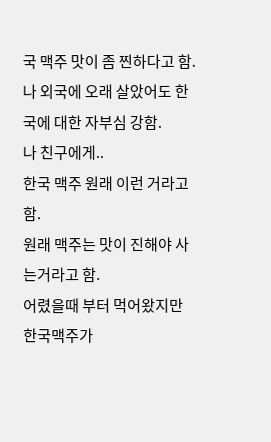국 맥주 맛이 좀 찐하다고 함.
나 외국에 오래 살았어도 한국에 대한 자부심 강함.
나 친구에게..
한국 맥주 원래 이런 거라고 함.
원래 맥주는 맛이 진해야 사는거라고 함.
어렸을때 부터 먹어왔지만 한국맥주가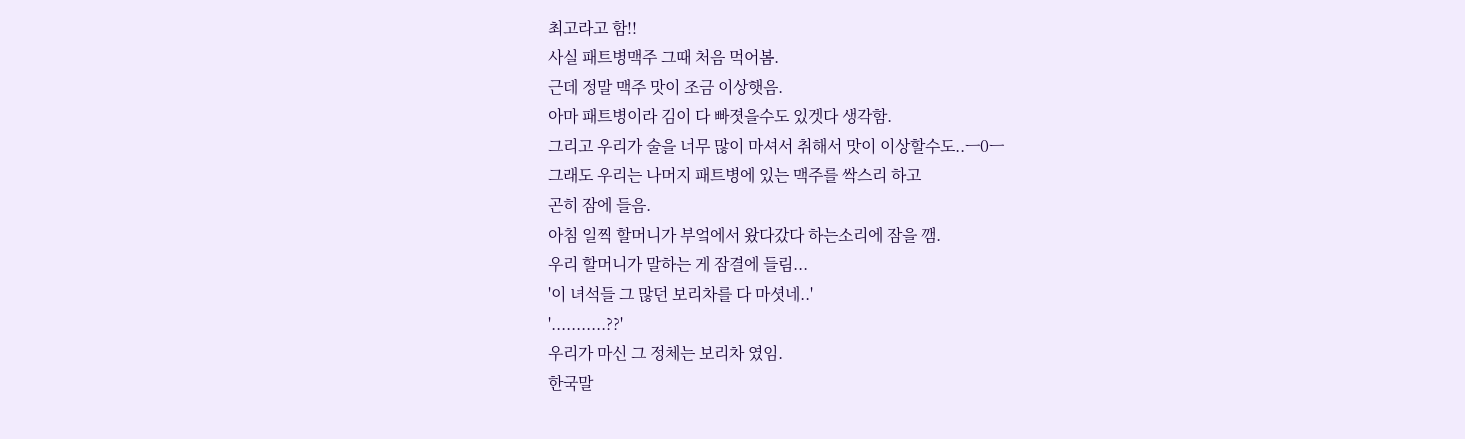최고라고 함!!
사실 패트병맥주 그때 처음 먹어봄.
근데 정말 맥주 맛이 조금 이상햇음.
아마 패트병이라 김이 다 빠졋을수도 있겟다 생각함.
그리고 우리가 술을 너무 많이 마셔서 취해서 맛이 이상할수도..ㅡ0ㅡ
그래도 우리는 나머지 패트병에 있는 맥주를 싹스리 하고
곤히 잠에 들음.
아침 일찍 할머니가 부엌에서 왔다갔다 하는소리에 잠을 깸.
우리 할머니가 말하는 게 잠결에 들림...
'이 녀석들 그 많던 보리차를 다 마셧네..'
'...........??'
우리가 마신 그 정체는 보리차 였임.
한국말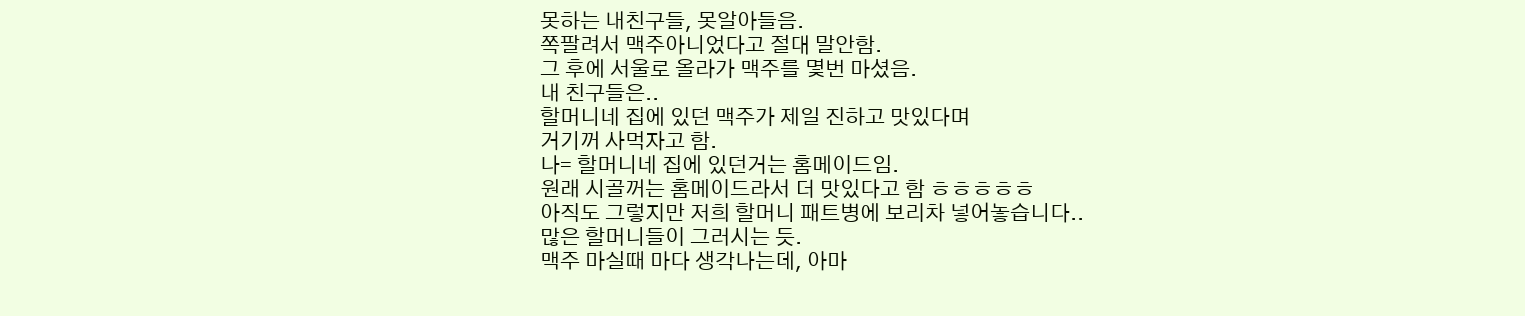못하는 내친구들, 못알아들음.
쪽팔려서 맥주아니었다고 절대 말안함.
그 후에 서울로 올라가 맥주를 몇번 마셨음.
내 친구들은..
할머니네 집에 있던 맥주가 제일 진하고 맛있다며
거기꺼 사먹자고 함.
나= 할머니네 집에 있던거는 홈메이드임.
원래 시골꺼는 홈메이드라서 더 맛있다고 함 ㅎㅎㅎㅎㅎ
아직도 그렇지만 저희 할머니 패트병에 보리차 넣어놓습니다..
많은 할머니들이 그러시는 듯.
맥주 마실때 마다 생각나는데, 아마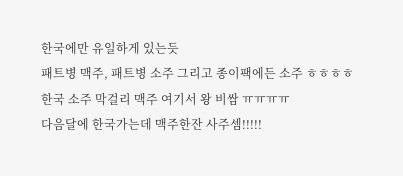한국에만 유일하게 있는듯
패트병 맥주, 패트병 소주 그리고 종이팩에든 소주 ㅎㅎㅎㅎ
한국 소주 막걸리 맥주 여기서 왕 비쌈 ㅠㅠㅠㅠ
다음달에 한국가는데 맥주한잔 사주셈!!!!!